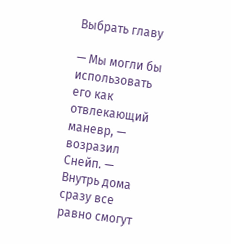Выбрать главу

— Мы могли бы использовать его как отвлекающий маневр, — возразил Снейп. — Внутрь дома сразу все равно смогут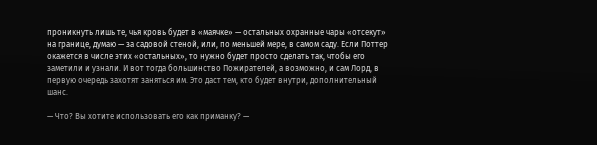проникнуть лишь те, чья кровь будет в «маячке» — остальных охранные чары «отсекут» на границе, думаю — за садовой стеной, или, по меньшей мере, в самом саду. Если Поттер окажется в числе этих «остальных», то нужно будет просто сделать так, чтобы его заметили и узнали. И вот тогда большинство Пожирателей, а возможно, и сам Лорд, в первую очередь захотят заняться им. Это даст тем, кто будет внутри, дополнительный шанс.

— Что? Вы хотите использовать его как приманку? —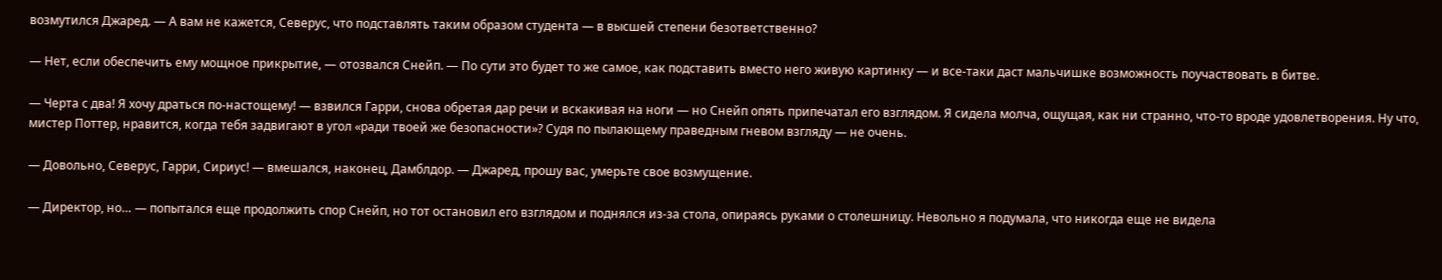возмутился Джаред. — А вам не кажется, Северус, что подставлять таким образом студента — в высшей степени безответственно?

— Нет, если обеспечить ему мощное прикрытие, — отозвался Снейп. — По сути это будет то же самое, как подставить вместо него живую картинку — и все-таки даст мальчишке возможность поучаствовать в битве.

— Черта с два! Я хочу драться по-настощему! — взвился Гарри, снова обретая дар речи и вскакивая на ноги — но Снейп опять припечатал его взглядом. Я сидела молча, ощущая, как ни странно, что-то вроде удовлетворения. Ну что, мистер Поттер, нравится, когда тебя задвигают в угол «ради твоей же безопасности»? Судя по пылающему праведным гневом взгляду — не очень.

— Довольно, Северус, Гарри, Сириус! — вмешался, наконец, Дамблдор. — Джаред, прошу вас, умерьте свое возмущение.

— Директор, но… — попытался еще продолжить спор Снейп, но тот остановил его взглядом и поднялся из-за стола, опираясь руками о столешницу. Невольно я подумала, что никогда еще не видела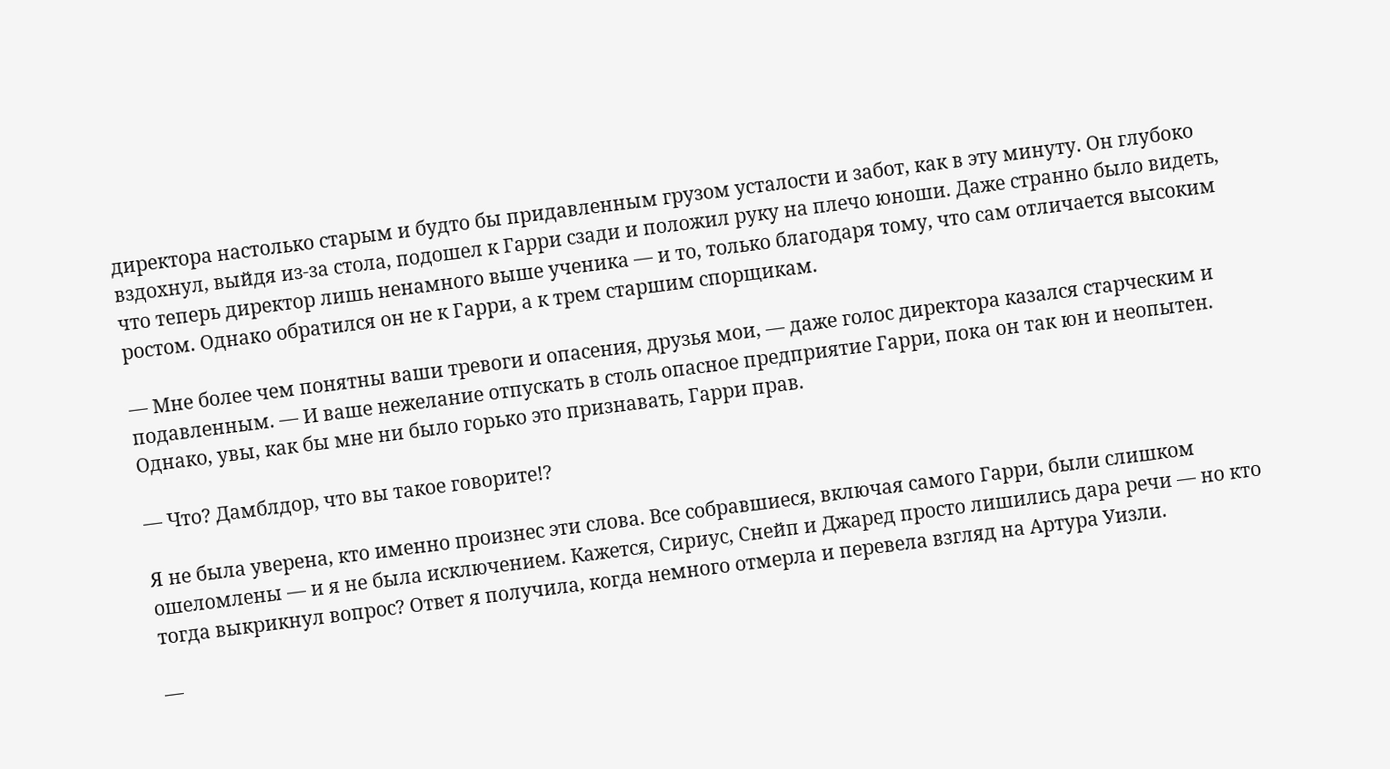директора настолько старым и будто бы придавленным грузом усталости и забот, как в эту минуту. Он глубоко вздохнул, выйдя из-за стола, подошел к Гарри сзади и положил руку на плечо юноши. Даже странно было видеть, что теперь директор лишь ненамного выше ученика — и то, только благодаря тому, что сам отличается высоким ростом. Однако обратился он не к Гарри, а к трем старшим спорщикам.

— Мне более чем понятны ваши тревоги и опасения, друзья мои, — даже голос директора казался старческим и подавленным. — И ваше нежелание отпускать в столь опасное предприятие Гарри, пока он так юн и неопытен. Однако, увы, как бы мне ни было горько это признавать, Гарри прав.

— Что? Дамблдор, что вы такое говорите!?

Я не была уверена, кто именно произнес эти слова. Все собравшиеся, включая самого Гарри, были слишком ошеломлены — и я не была исключением. Кажется, Сириус, Снейп и Джаред просто лишились дара речи — но кто тогда выкрикнул вопрос? Ответ я получила, когда немного отмерла и перевела взгляд на Артура Уизли.

—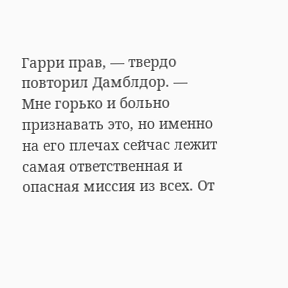Гарри прав, — твердо повторил Дамблдор. — Мне горько и больно признавать это, но именно на его плечах сейчас лежит самая ответственная и опасная миссия из всех. От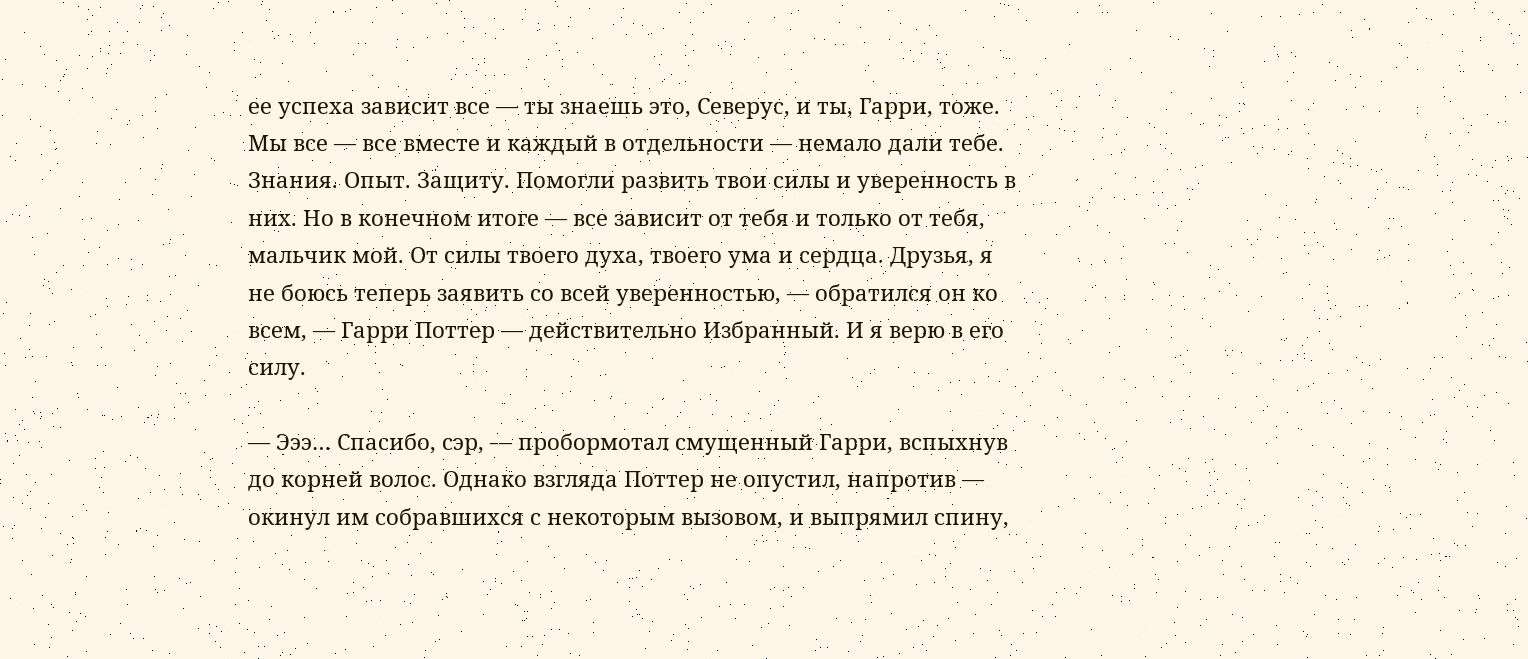ее успеха зависит все — ты знаешь это, Северус, и ты, Гарри, тоже. Мы все — все вместе и каждый в отдельности — немало дали тебе. Знания. Опыт. Защиту. Помогли развить твои силы и уверенность в них. Но в конечном итоге — все зависит от тебя и только от тебя, мальчик мой. От силы твоего духа, твоего ума и сердца. Друзья, я не боюсь теперь заявить со всей уверенностью, — обратился он ко всем, — Гарри Поттер — действительно Избранный. И я верю в его силу.

— Эээ… Спасибо, сэр, — пробормотал смущенный Гарри, вспыхнув до корней волос. Однако взгляда Поттер не опустил, напротив — окинул им собравшихся с некоторым вызовом, и выпрямил спину,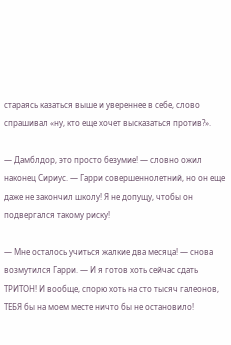стараясь казаться выше и увереннее в себе, слово спрашивал «ну, кто еще хочет высказаться против?».

— Дамблдор, это просто безумие! — словно ожил наконец Сириус. — Гарри совершеннолетний, но он еще даже не закончил школу! Я не допущу, чтобы он подвергался такому риску!

— Мне осталось учиться жалкие два месяца! — снова возмутился Гарри. — И я готов хоть сейчас сдать ТРИТОН! И вообще, спорю хоть на сто тысяч галеонов, ТЕБЯ бы на моем месте ничто бы не остановило!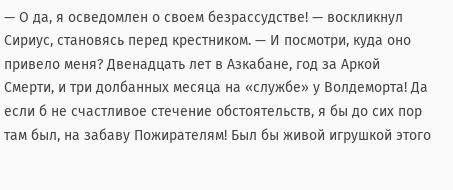— О да, я осведомлен о своем безрассудстве! — воскликнул Сириус, становясь перед крестником. — И посмотри, куда оно привело меня? Двенадцать лет в Азкабане, год за Аркой Смерти, и три долбанных месяца на «службе» у Волдеморта! Да если б не счастливое стечение обстоятельств, я бы до сих пор там был, на забаву Пожирателям! Был бы живой игрушкой этого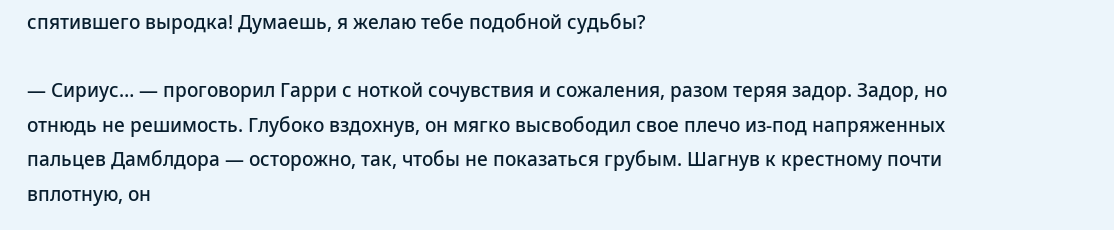спятившего выродка! Думаешь, я желаю тебе подобной судьбы?

— Сириус… — проговорил Гарри с ноткой сочувствия и сожаления, разом теряя задор. Задор, но отнюдь не решимость. Глубоко вздохнув, он мягко высвободил свое плечо из-под напряженных пальцев Дамблдора — осторожно, так, чтобы не показаться грубым. Шагнув к крестному почти вплотную, он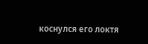коснулся его локтя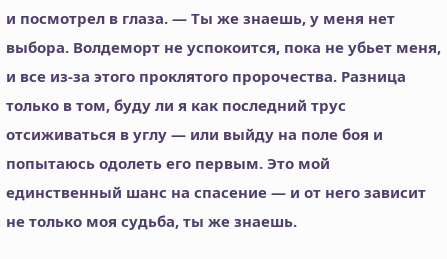и посмотрел в глаза. — Ты же знаешь, у меня нет выбора. Волдеморт не успокоится, пока не убьет меня, и все из-за этого проклятого пророчества. Разница только в том, буду ли я как последний трус отсиживаться в углу — или выйду на поле боя и попытаюсь одолеть его первым. Это мой единственный шанс на спасение — и от него зависит не только моя судьба, ты же знаешь.